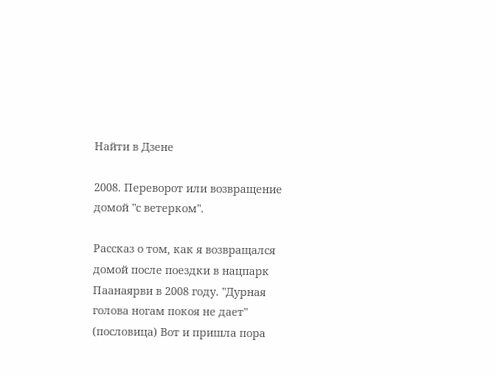Найти в Дзене

2008. Переворот или возвращение домой "с ветерком".

Рассказ о том, как я возвращался домой после поездки в нацпарк Паанаярви в 2008 году. "Дурная голова ногам покоя не дает"  (пословица) Вот и пришла пора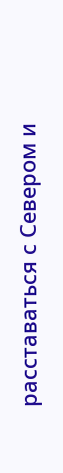расставаться с Севером и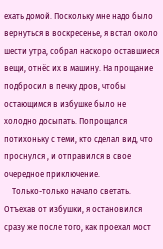ехать домой. Поскольку мне надо было вернуться в воскресенье, я встал около шести утра, собрал наскоро оставшиеся вещи, отнёс их в машину. На прощание подбросил в печку дров, чтобы остающимся в избушке было не холодно досыпать. Попрощался потихоньку с теми, кто сделал вид, что проснулся , и отправился в свое очередное приключение.
    Только-только начало светать. Отъехав от избушки, я остановился сразу же после того, как проехал мост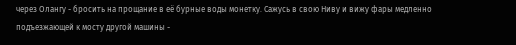через Олангу - бросить на прощание в её бурные воды монетку. Сажусь в свою Ниву и вижу фары медленно подъезжающей к мосту другой машины -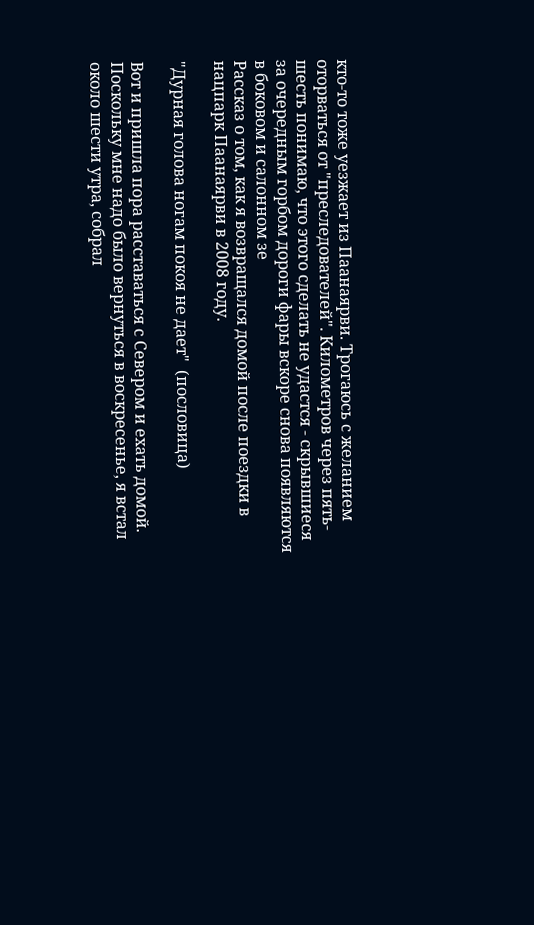кто-то тоже уезжает из Паанаярви. Трогаюсь с желанием оторваться от "преследователей". Километров через пять-шесть понимаю, что этого сделать не удастся - скрывшиеся за очередным горбом дороги фары вскоре снова появляются в боковом и салонном зе
Рассказ о том, как я возвращался домой после поездки в нацпарк Паанаярви в 2008 году.

"Дурная голова ногам покоя не дает"  (пословица)

Вот и пришла пора расставаться с Севером и ехать домой. Поскольку мне надо было вернуться в воскресенье, я встал около шести утра, собрал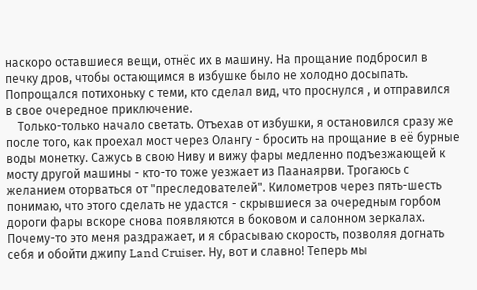наскоро оставшиеся вещи, отнёс их в машину. На прощание подбросил в печку дров, чтобы остающимся в избушке было не холодно досыпать. Попрощался потихоньку с теми, кто сделал вид, что проснулся , и отправился в свое очередное приключение.
    Только-только начало светать. Отъехав от избушки, я остановился сразу же после того, как проехал мост через Олангу - бросить на прощание в её бурные воды монетку. Сажусь в свою Ниву и вижу фары медленно подъезжающей к мосту другой машины - кто-то тоже уезжает из Паанаярви. Трогаюсь с желанием оторваться от "преследователей". Километров через пять-шесть понимаю, что этого сделать не удастся - скрывшиеся за очередным горбом дороги фары вскоре снова появляются в боковом и салонном зеркалах. Почему-то это меня раздражает, и я сбрасываю скорость, позволяя догнать себя и обойти джипу Land Cruiser. Ну, вот и славно! Теперь мы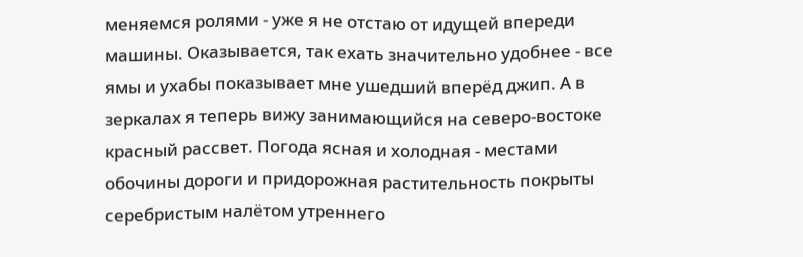меняемся ролями - уже я не отстаю от идущей впереди машины. Оказывается, так ехать значительно удобнее - все ямы и ухабы показывает мне ушедший вперёд джип. А в зеркалах я теперь вижу занимающийся на северо-востоке красный рассвет. Погода ясная и холодная - местами обочины дороги и придорожная растительность покрыты серебристым налётом утреннего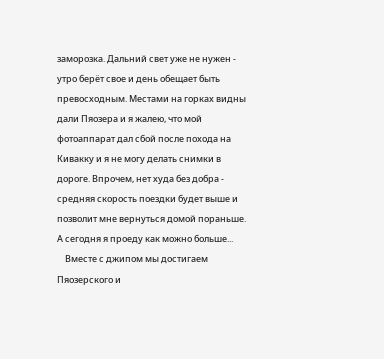заморозка. Дальний свет уже не нужен - утро берёт свое и день обещает быть превосходным. Местами на горках видны дали Пяозера и я жалею, что мой фотоаппарат дал сбой после похода на Кивакку и я не могу делать снимки в дороге. Впрочем, нет худа без добра - средняя скорость поездки будет выше и позволит мне вернуться домой пораньше. А сегодня я проеду как можно больше...
    Вместе с джипом мы достигаем Пяозерского и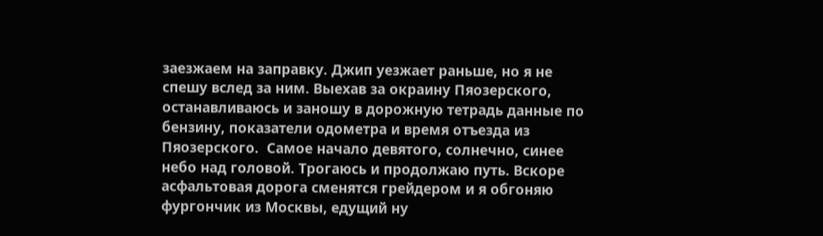заезжаем на заправку. Джип уезжает раньше, но я не спешу вслед за ним. Выехав за окраину Пяозерского, останавливаюсь и заношу в дорожную тетрадь данные по бензину, показатели одометра и время отъезда из Пяозерского.  Самое начало девятого, солнечно, синее небо над головой. Трогаюсь и продолжаю путь. Вскоре асфальтовая дорога сменятся грейдером и я обгоняю фургончик из Москвы, едущий ну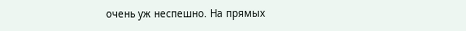очень уж неспешно. На прямых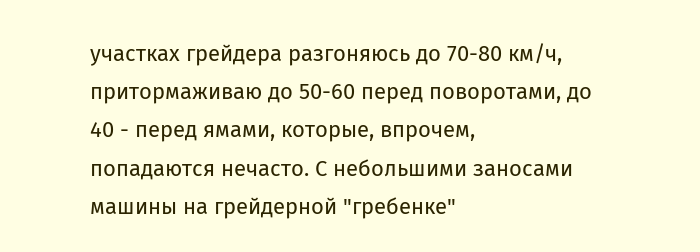участках грейдера разгоняюсь до 70-80 км/ч, притормаживаю до 50-60 перед поворотами, до 40 - перед ямами, которые, впрочем, попадаются нечасто. С небольшими заносами машины на грейдерной "гребенке"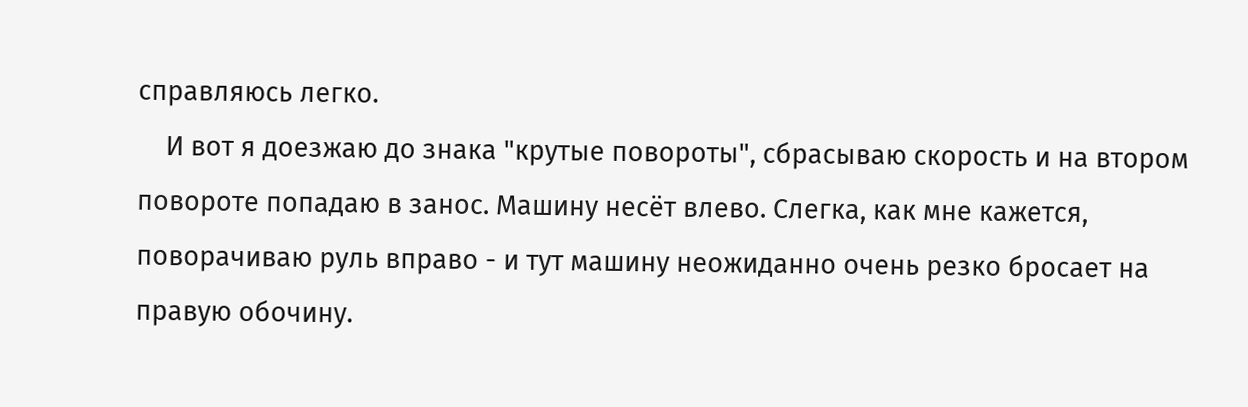справляюсь легко.
    И вот я доезжаю до знака "крутые повороты", сбрасываю скорость и на втором повороте попадаю в занос. Машину несёт влево. Слегка, как мне кажется, поворачиваю руль вправо - и тут машину неожиданно очень резко бросает на правую обочину.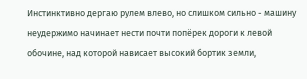Инстинктивно дергаю рулем влево, но слишком сильно - машину неудержимо начинает нести почти попёрек дороги к левой обочине, над которой нависает высокий бортик земли,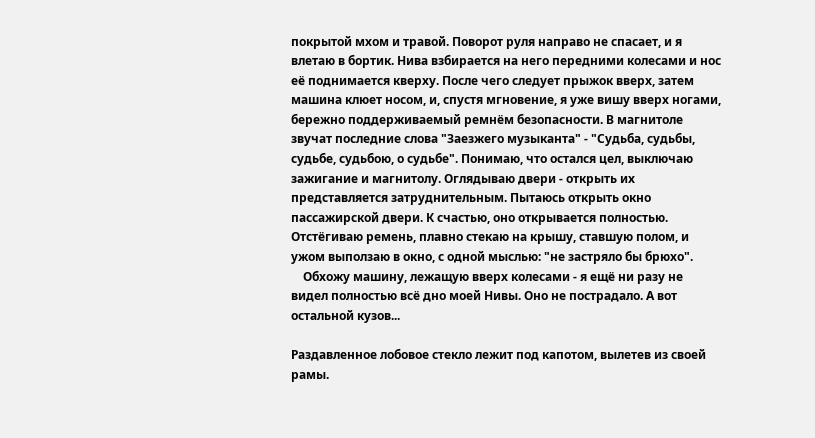покрытой мхом и травой. Поворот руля направо не спасает, и я влетаю в бортик. Нива взбирается на него передними колесами и нос её поднимается кверху. После чего следует прыжок вверх, затем машина клюет носом, и, спустя мгновение, я уже вишу вверх ногами, бережно поддерживаемый ремнём безопасности. В магнитоле звучат последние слова "Заезжего музыканта" - "Судьба, судьбы, судьбе, судьбою, о судьбе". Понимаю, что остался цел, выключаю зажигание и магнитолу. Оглядываю двери - открыть их представляется затруднительным. Пытаюсь открыть окно пассажирской двери. К счастью, оно открывается полностью. Отстёгиваю ремень, плавно стекаю на крышу, ставшую полом, и ужом выползаю в окно, с одной мыслью: "не застряло бы брюхо".
    Обхожу машину, лежащую вверх колесами - я ещё ни разу не видел полностью всё дно моей Нивы. Оно не пострадало. А вот остальной кузов...

Раздавленное лобовое стекло лежит под капотом, вылетев из своей рамы.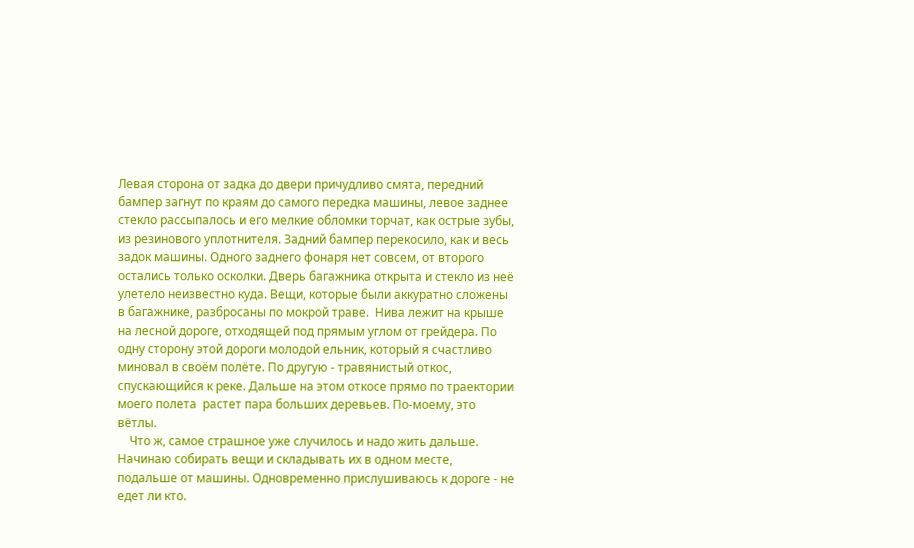Левая сторона от задка до двери причудливо смята, передний бампер загнут по краям до самого передка машины, левое заднее стекло рассыпалось и его мелкие обломки торчат, как острые зубы, из резинового уплотнителя. Задний бампер перекосило, как и весь задок машины. Одного заднего фонаря нет совсем, от второго остались только осколки. Дверь багажника открыта и стекло из неё улетело неизвестно куда. Вещи, которые были аккуратно сложены в багажнике, разбросаны по мокрой траве.  Нива лежит на крыше на лесной дороге, отходящей под прямым углом от грейдера. По одну сторону этой дороги молодой ельник, который я счастливо миновал в своём полёте. По другую - травянистый откос, спускающийся к реке. Дальше на этом откосе прямо по траектории моего полета  растет пара больших деревьев. По-моему, это вётлы.
    Что ж, самое страшное уже случилось и надо жить дальше. Начинаю собирать вещи и складывать их в одном месте, подальше от машины. Одновременно прислушиваюсь к дороге - не едет ли кто.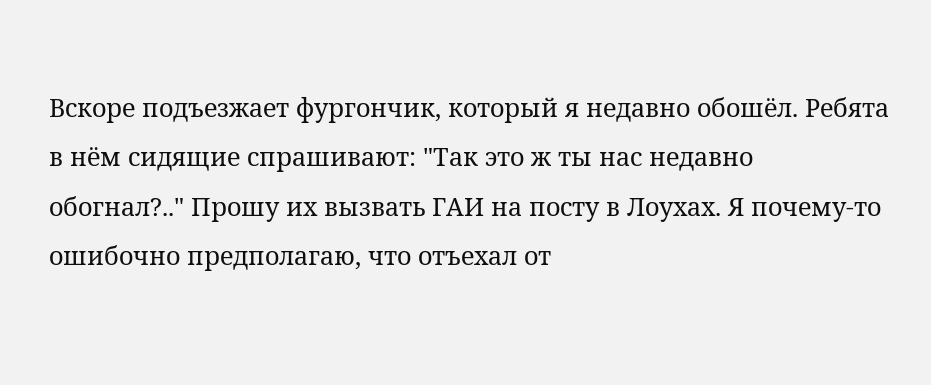Вскоре подъезжает фургончик, который я недавно обошёл. Ребята в нём сидящие спрашивают: "Так это ж ты нас недавно обогнал?.." Прошу их вызвать ГАИ на посту в Лоухах. Я почему-то ошибочно предполагаю, что отъехал от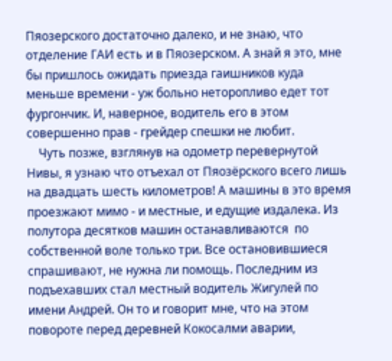Пяозерского достаточно далеко, и не знаю, что отделение ГАИ есть и в Пяозерском. А знай я это, мне бы пришлось ожидать приезда гаишников куда меньше времени - уж больно неторопливо едет тот фургончик. И, наверное, водитель его в этом совершенно прав - грейдер спешки не любит.
    Чуть позже, взглянув на одометр перевернутой Нивы, я узнаю что отъехал от Пяозёрского всего лишь на двадцать шесть километров! А машины в это время проезжают мимо - и местные, и едущие издалека. Из полутора десятков машин останавливаются  по собственной воле только три. Все остановившиеся спрашивают, не нужна ли помощь. Последним из подъехавших стал местный водитель Жигулей по имени Андрей. Он то и говорит мне, что на этом повороте перед деревней Кокосалми аварии,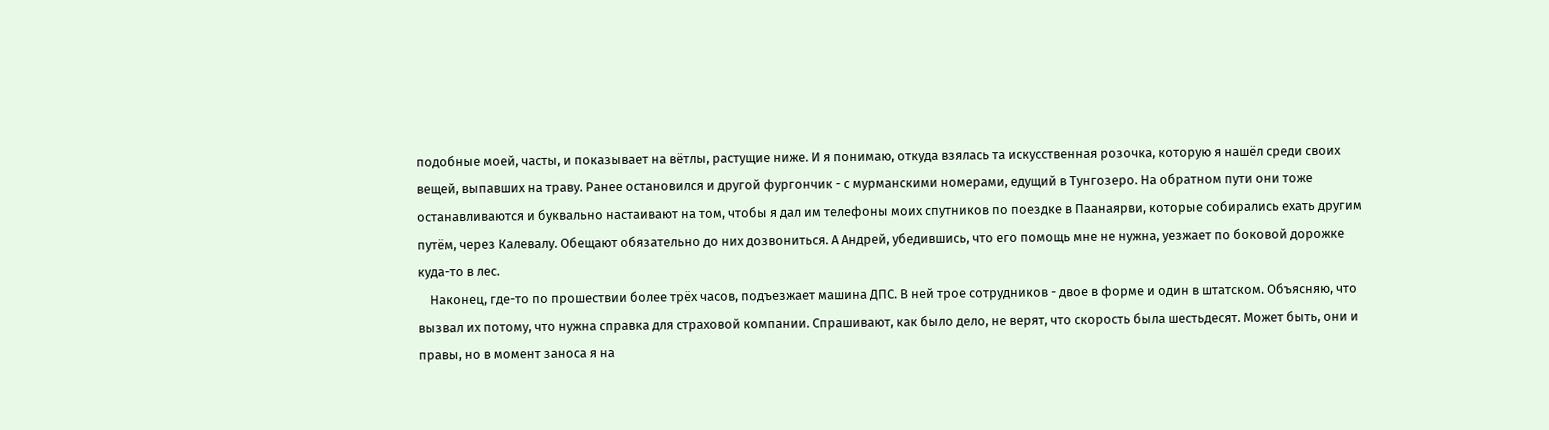подобные моей, часты, и показывает на вётлы, растущие ниже. И я понимаю, откуда взялась та искусственная розочка, которую я нашёл среди своих вещей, выпавших на траву. Ранее остановился и другой фургончик - с мурманскими номерами, едущий в Тунгозеро. На обратном пути они тоже останавливаются и буквально настаивают на том, чтобы я дал им телефоны моих спутников по поездке в Паанаярви, которые собирались ехать другим путём, через Калевалу. Обещают обязательно до них дозвониться. А Андрей, убедившись, что его помощь мне не нужна, уезжает по боковой дорожке куда-то в лес.
    Наконец, где-то по прошествии более трёх часов, подъезжает машина ДПС. В ней трое сотрудников - двое в форме и один в штатском. Объясняю, что вызвал их потому, что нужна справка для страховой компании. Спрашивают, как было дело, не верят, что скорость была шестьдесят. Может быть, они и правы, но в момент заноса я на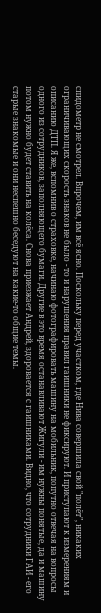спидометр не смотрел. Впрочем, им всё ясно. Поскольку перед участком, где Нива совершила свой "полёт", никаких ограничивающих скорость знаков не было - то и нарушения правил гаишники не фиксируют. И приступают к измерениям и описанию ДТП. Я же, вспомнив о страховке, начинаю фотографировать машину на мобильник, попутно отвечая на вопросы одного из сотрудников, заполняющего бумаги. Другие в это время останавливают Жигули - им нужны понятые, да и машину потом нужно будет ставить на колёса. Снова приезжает Андрей, здоровается с гаишниками. Видно, что сотрудники ГАИ - его старые знакомые и они неспешно беседуют на какие-то общие темы.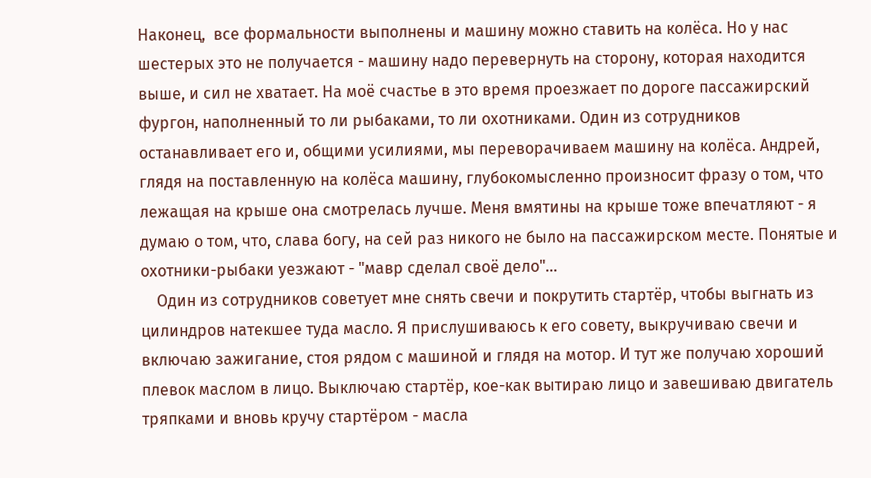Наконец,  все формальности выполнены и машину можно ставить на колёса. Но у нас шестерых это не получается - машину надо перевернуть на сторону, которая находится выше, и сил не хватает. На моё счастье в это время проезжает по дороге пассажирский фургон, наполненный то ли рыбаками, то ли охотниками. Один из сотрудников останавливает его и, общими усилиями, мы переворачиваем машину на колёса. Андрей, глядя на поставленную на колёса машину, глубокомысленно произносит фразу о том, что лежащая на крыше она смотрелась лучше. Меня вмятины на крыше тоже впечатляют - я думаю о том, что, слава богу, на сей раз никого не было на пассажирском месте. Понятые и охотники-рыбаки уезжают - "мавр сделал своё дело"...
    Один из сотрудников советует мне снять свечи и покрутить стартёр, чтобы выгнать из цилиндров натекшее туда масло. Я прислушиваюсь к его совету, выкручиваю свечи и включаю зажигание, стоя рядом с машиной и глядя на мотор. И тут же получаю хороший плевок маслом в лицо. Выключаю стартёр, кое-как вытираю лицо и завешиваю двигатель тряпками и вновь кручу стартёром - масла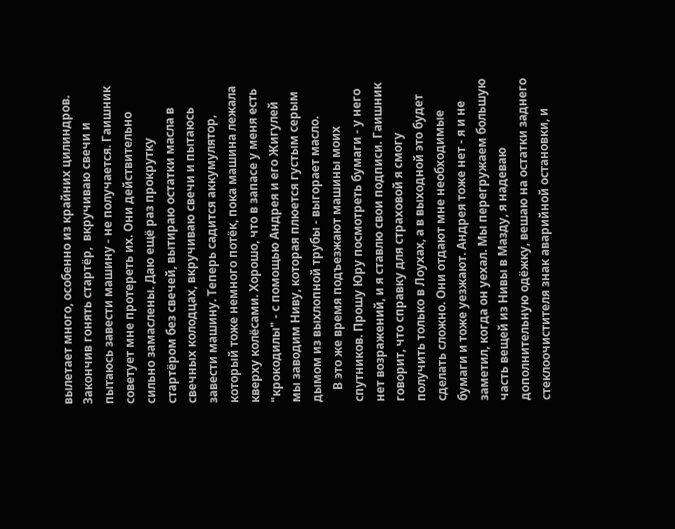вылетает много, особенно из крайних цилиндров. Закончив гонять стартёр,  вкручиваю свечи и пытаюсь завести машину - не получается. Гаишник советует мне протереть их. Они действительно сильно замаслены. Даю ещё раз прокрутку стартёром без свечей, вытираю остатки масла в свечных колодцах, вкручиваю свечи и пытаюсь завести машину. Теперь садится аккумулятор, который тоже немного потёк, пока машина лежала кверху колёсами. Хорошо, что в запасе у меня есть "крокодилы" - с помощью Андрея и его Жигулей  мы заводим Ниву, которая плюется густым серым дымом из выхлопной трубы - выгорает масло.
    В это же время подъезжают машины моих спутников. Прошу Юру посмотреть бумаги - у него нет возражений, и я ставлю свои подписи. Гаишник говорит, что справку для страховой я смогу получить только в Лоухах, а в выходной это будет сделать сложно. Они отдают мне необходимые бумаги и тоже уезжают. Андрея тоже нет - я и не заметил, когда он уехал. Мы перегружаем большую часть вещей из Нивы в Мазду, я надеваю дополнительную одёжку, вешаю на остатки заднего стеклоочистителя знак аварийной остановки, и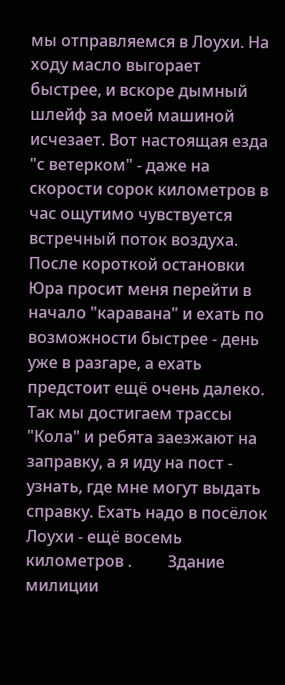мы отправляемся в Лоухи. На ходу масло выгорает быстрее, и вскоре дымный шлейф за моей машиной исчезает. Вот настоящая езда "с ветерком" - даже на скорости сорок километров в час ощутимо чувствуется встречный поток воздуха. После короткой остановки Юра просит меня перейти в начало "каравана" и ехать по возможности быстрее - день уже в разгаре, а ехать предстоит ещё очень далеко. Так мы достигаем трассы "Кола" и ребята заезжают на заправку, а я иду на пост - узнать, где мне могут выдать справку. Ехать надо в посёлок Лоухи - ещё восемь километров .         Здание милиции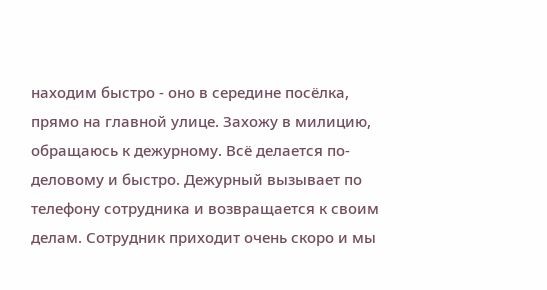находим быстро - оно в середине посёлка, прямо на главной улице. Захожу в милицию, обращаюсь к дежурному. Всё делается по-деловому и быстро. Дежурный вызывает по телефону сотрудника и возвращается к своим делам. Сотрудник приходит очень скоро и мы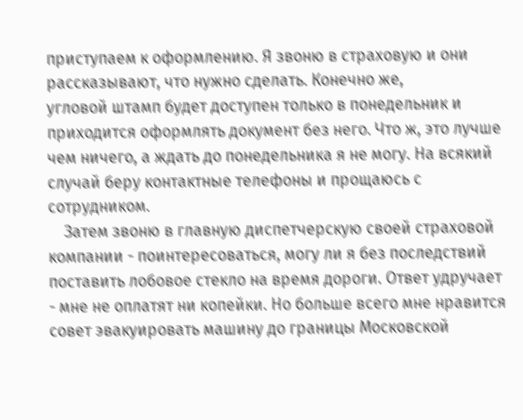приступаем к оформлению. Я звоню в страховую и они рассказывают, что нужно сделать. Конечно же,
угловой штамп будет доступен только в понедельник и приходится оформлять документ без него. Что ж, это лучше чем ничего, а ждать до понедельника я не могу. На всякий случай беру контактные телефоны и прощаюсь с сотрудником.
    Затем звоню в главную диспетчерскую своей страховой компании - поинтересоваться, могу ли я без последствий поставить лобовое стекло на время дороги. Ответ удручает - мне не оплатят ни копейки. Но больше всего мне нравится совет эвакуировать машину до границы Московской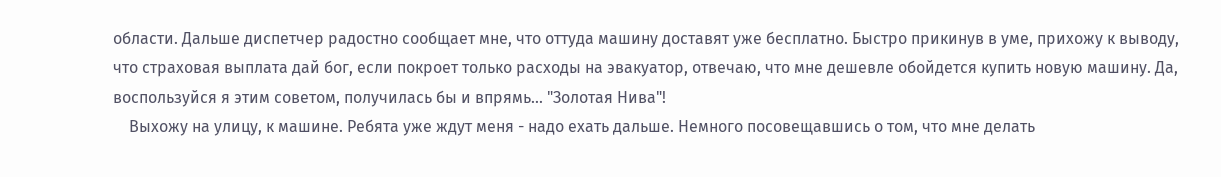области. Дальше диспетчер радостно сообщает мне, что оттуда машину доставят уже бесплатно. Быстро прикинув в уме, прихожу к выводу, что страховая выплата дай бог, если покроет только расходы на эвакуатор, отвечаю, что мне дешевле обойдется купить новую машину. Да, воспользуйся я этим советом, получилась бы и впрямь... "Золотая Нива"!
    Выхожу на улицу, к машине. Ребята уже ждут меня - надо ехать дальше. Немного посовещавшись о том, что мне делать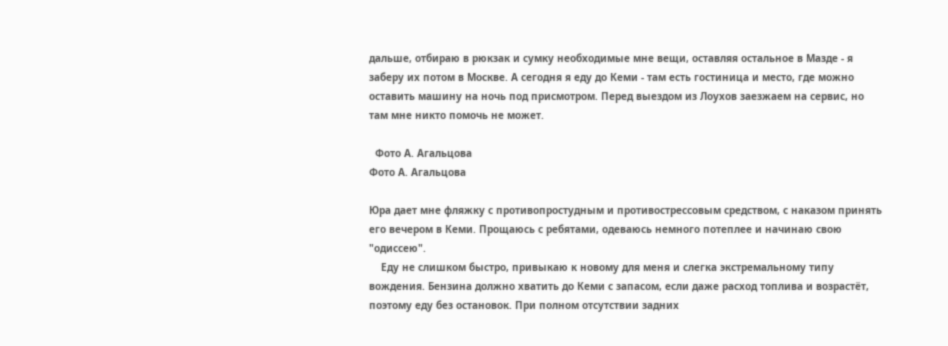дальше, отбираю в рюкзак и сумку необходимые мне вещи, оставляя остальное в Мазде - я заберу их потом в Москве. А сегодня я еду до Кеми - там есть гостиница и место, где можно оставить машину на ночь под присмотром. Перед выездом из Лоухов заезжаем на сервис, но там мне никто помочь не может.

  Фото А. Агальцова
Фото А. Агальцова

Юра дает мне фляжку с противопростудным и противострессовым средством, с наказом принять его вечером в Кеми. Прощаюсь с ребятами, одеваюсь немного потеплее и начинаю свою "одиссею".
    Еду не слишком быстро, привыкаю к новому для меня и слегка экстремальному типу вождения. Бензина должно хватить до Кеми с запасом, если даже расход топлива и возрастёт, поэтому еду без остановок. При полном отсутствии задних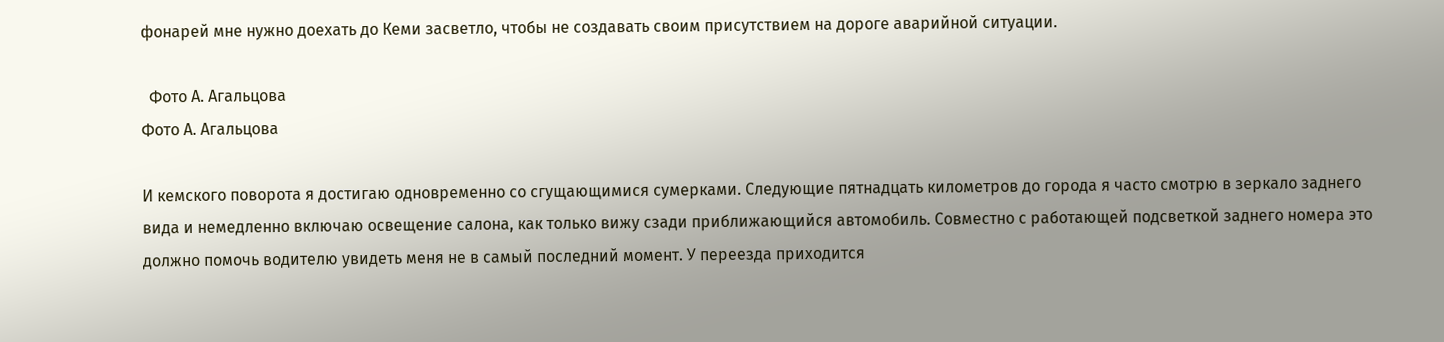фонарей мне нужно доехать до Кеми засветло, чтобы не создавать своим присутствием на дороге аварийной ситуации.

  Фото А. Агальцова
Фото А. Агальцова

И кемского поворота я достигаю одновременно со сгущающимися сумерками. Следующие пятнадцать километров до города я часто смотрю в зеркало заднего вида и немедленно включаю освещение салона, как только вижу сзади приближающийся автомобиль. Совместно с работающей подсветкой заднего номера это должно помочь водителю увидеть меня не в самый последний момент. У переезда приходится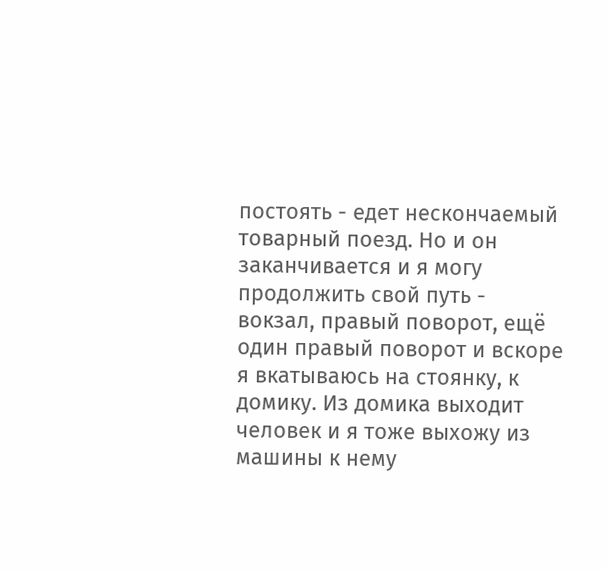постоять - едет нескончаемый товарный поезд. Но и он заканчивается и я могу продолжить свой путь - вокзал, правый поворот, ещё один правый поворот и вскоре я вкатываюсь на стоянку, к домику. Из домика выходит человек и я тоже выхожу из машины к нему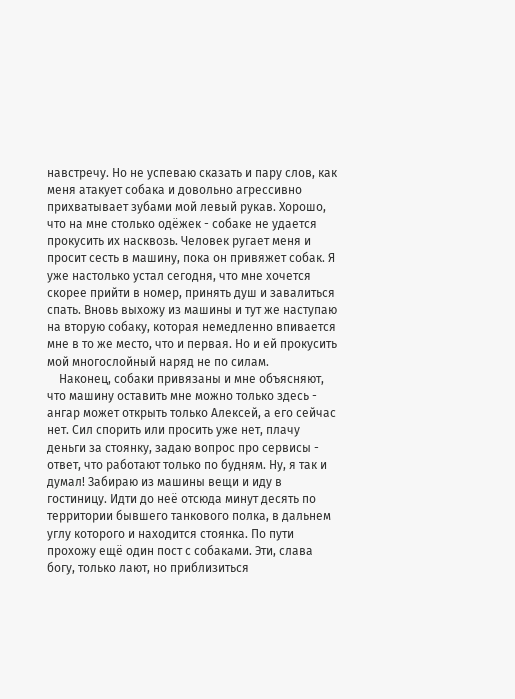навстречу. Но не успеваю сказать и пару слов, как меня атакует собака и довольно агрессивно прихватывает зубами мой левый рукав. Хорошо, что на мне столько одёжек - собаке не удается прокусить их насквозь. Человек ругает меня и просит сесть в машину, пока он привяжет собак. Я уже настолько устал сегодня, что мне хочется скорее прийти в номер, принять душ и завалиться спать. Вновь выхожу из машины и тут же наступаю на вторую собаку, которая немедленно впивается мне в то же место, что и первая. Но и ей прокусить мой многослойный наряд не по силам.
    Наконец, собаки привязаны и мне объясняют, что машину оставить мне можно только здесь - ангар может открыть только Алексей, а его сейчас нет. Сил спорить или просить уже нет, плачу деньги за стоянку, задаю вопрос про сервисы - ответ, что работают только по будням. Ну, я так и думал! Забираю из машины вещи и иду в гостиницу. Идти до неё отсюда минут десять по территории бывшего танкового полка, в дальнем углу которого и находится стоянка. По пути прохожу ещё один пост с собаками. Эти, слава богу, только лают, но приблизиться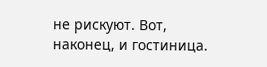не рискуют. Вот, наконец, и гостиница.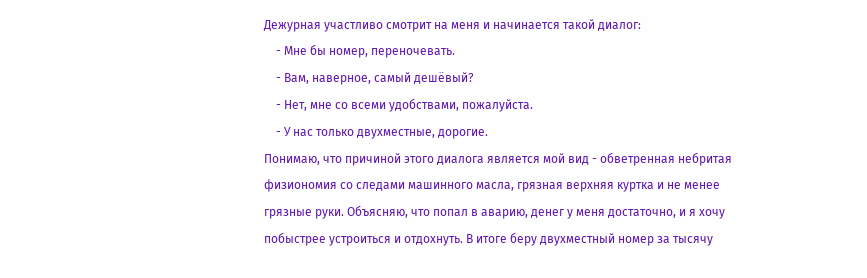Дежурная участливо смотрит на меня и начинается такой диалог:
    - Мне бы номер, переночевать.
    - Вам, наверное, самый дешёвый?
    - Нет, мне со всеми удобствами, пожалуйста.
    - У нас только двухместные, дорогие.
Понимаю, что причиной этого диалога является мой вид - обветренная небритая физиономия со следами машинного масла, грязная верхняя куртка и не менее грязные руки. Объясняю, что попал в аварию, денег у меня достаточно, и я хочу побыстрее устроиться и отдохнуть. В итоге беру двухместный номер за тысячу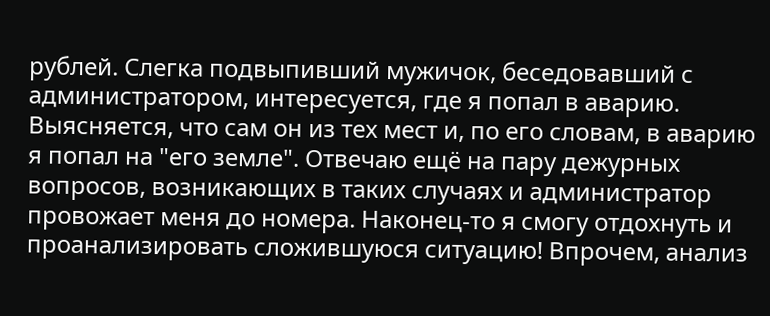рублей. Слегка подвыпивший мужичок, беседовавший с администратором, интересуется, где я попал в аварию. Выясняется, что сам он из тех мест и, по его словам, в аварию я попал на "его земле". Отвечаю ещё на пару дежурных вопросов, возникающих в таких случаях и администратор провожает меня до номера. Наконец-то я смогу отдохнуть и проанализировать сложившуюся ситуацию! Впрочем, анализ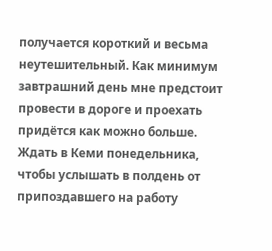получается короткий и весьма неутешительный. Как минимум завтрашний день мне предстоит провести в дороге и проехать придётся как можно больше. Ждать в Кеми понедельника, чтобы услышать в полдень от припоздавшего на работу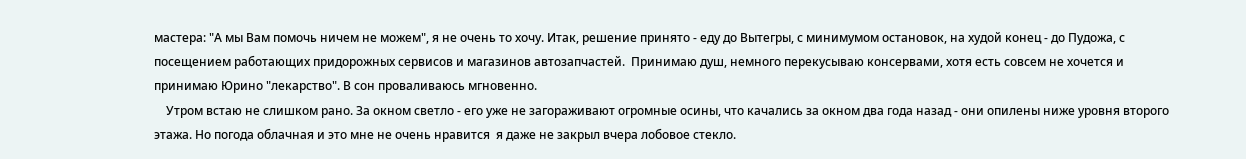мастера: "А мы Вам помочь ничем не можем", я не очень то хочу. Итак, решение принято - еду до Вытегры, с минимумом остановок, на худой конец - до Пудожа, с посещением работающих придорожных сервисов и магазинов автозапчастей.  Принимаю душ, немного перекусываю консервами, хотя есть совсем не хочется и принимаю Юрино "лекарство". В сон проваливаюсь мгновенно.
    Утром встаю не слишком рано. За окном светло - его уже не загораживают огромные осины, что качались за окном два года назад - они опилены ниже уровня второго этажа. Но погода облачная и это мне не очень нравится  я даже не закрыл вчера лобовое стекло.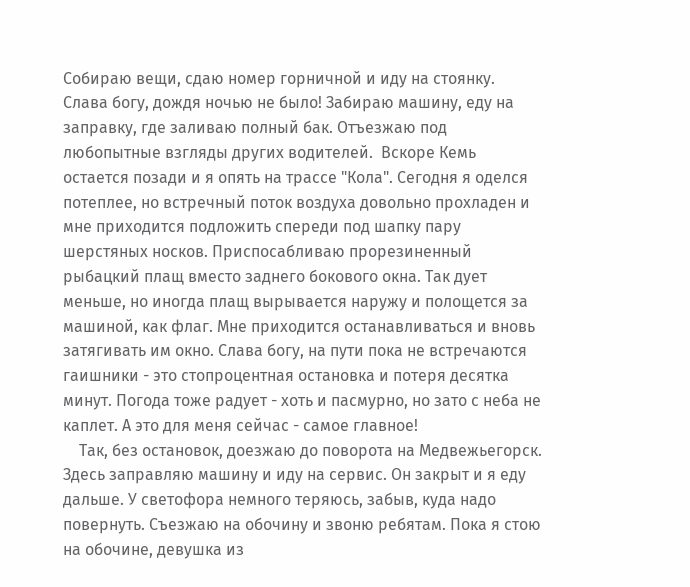Собираю вещи, сдаю номер горничной и иду на стоянку. Слава богу, дождя ночью не было! Забираю машину, еду на заправку, где заливаю полный бак. Отъезжаю под любопытные взгляды других водителей.  Вскоре Кемь остается позади и я опять на трассе "Кола". Сегодня я оделся потеплее, но встречный поток воздуха довольно прохладен и мне приходится подложить спереди под шапку пару шерстяных носков. Приспосабливаю прорезиненный рыбацкий плащ вместо заднего бокового окна. Так дует меньше, но иногда плащ вырывается наружу и полощется за машиной, как флаг. Мне приходится останавливаться и вновь затягивать им окно. Слава богу, на пути пока не встречаются гаишники - это стопроцентная остановка и потеря десятка минут. Погода тоже радует - хоть и пасмурно, но зато с неба не каплет. А это для меня сейчас - самое главное!
    Так, без остановок, доезжаю до поворота на Медвежьегорск. Здесь заправляю машину и иду на сервис. Он закрыт и я еду дальше. У светофора немного теряюсь, забыв, куда надо повернуть. Съезжаю на обочину и звоню ребятам. Пока я стою на обочине, девушка из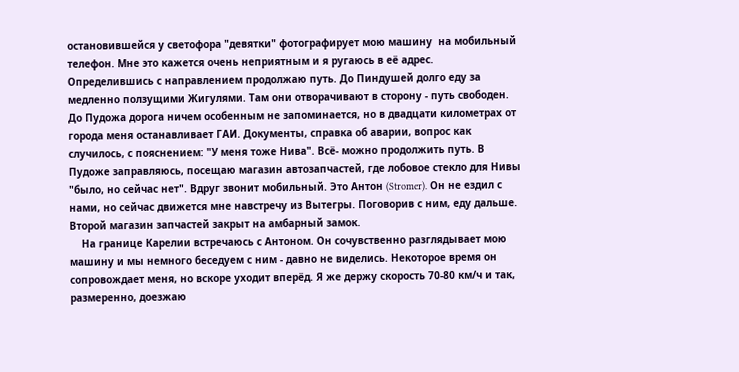остановившейся у светофора "девятки" фотографирует мою машину  на мобильный телефон. Мне это кажется очень неприятным и я ругаюсь в её адрес. Определившись с направлением продолжаю путь. До Пиндушей долго еду за медленно ползущими Жигулями. Там они отворачивают в сторону - путь свободен. До Пудожа дорога ничем особенным не запоминается, но в двадцати километрах от города меня останавливает ГАИ. Документы, справка об аварии, вопрос как случилось, с пояснением: "У меня тоже Нива". Всё- можно продолжить путь. В Пудоже заправляюсь, посещаю магазин автозапчастей, где лобовое стекло для Нивы "было, но сейчас нет". Вдруг звонит мобильный. Это Антон (Stromer). Он не ездил с нами, но сейчас движется мне навстречу из Вытегры. Поговорив с ним, еду дальше. Второй магазин запчастей закрыт на амбарный замок.
    На границе Карелии встречаюсь с Антоном. Он сочувственно разглядывает мою машину и мы немного беседуем с ним - давно не виделись. Некоторое время он сопровождает меня, но вскоре уходит вперёд. Я же держу скорость 70-80 км/ч и так, размеренно, доезжаю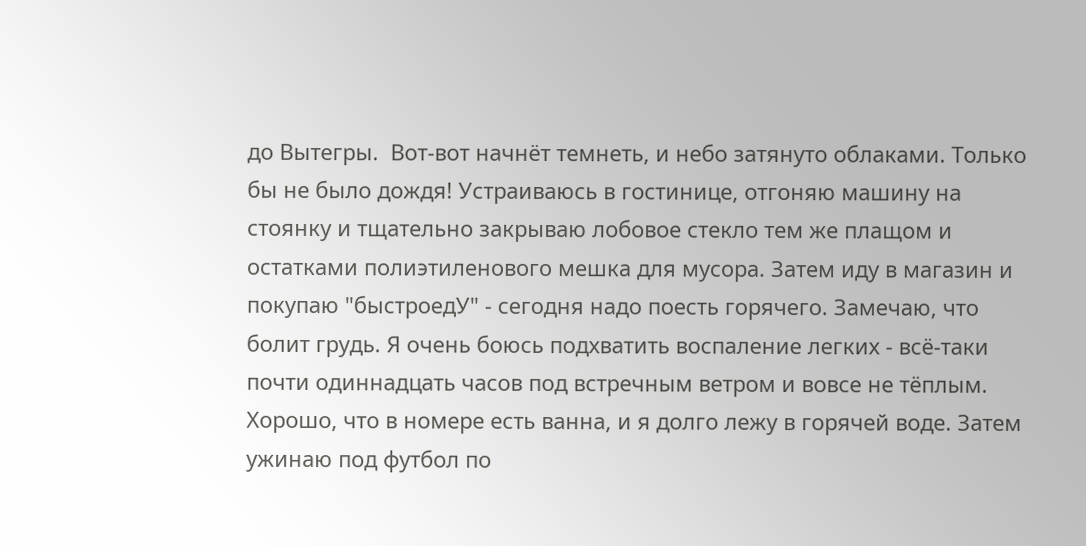до Вытегры.  Вот-вот начнёт темнеть, и небо затянуто облаками. Только бы не было дождя! Устраиваюсь в гостинице, отгоняю машину на стоянку и тщательно закрываю лобовое стекло тем же плащом и остатками полиэтиленового мешка для мусора. Затем иду в магазин и покупаю "быстроедУ" - сегодня надо поесть горячего. Замечаю, что болит грудь. Я очень боюсь подхватить воспаление легких - всё-таки почти одиннадцать часов под встречным ветром и вовсе не тёплым. Хорошо, что в номере есть ванна, и я долго лежу в горячей воде. Затем ужинаю под футбол по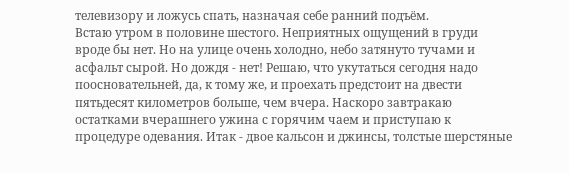телевизору и ложусь спать, назначая себе ранний подъём.
Встаю утром в половине шестого. Неприятных ощущений в груди вроде бы нет. Но на улице очень холодно, небо затянуто тучами и асфальт сырой. Но дождя - нет! Решаю, что укутаться сегодня надо поосновательней, да, к тому же, и проехать предстоит на двести пятьдесят километров больше, чем вчера. Наскоро завтракаю остатками вчерашнего ужина с горячим чаем и приступаю к процедуре одевания. Итак - двое кальсон и джинсы, толстые шерстяные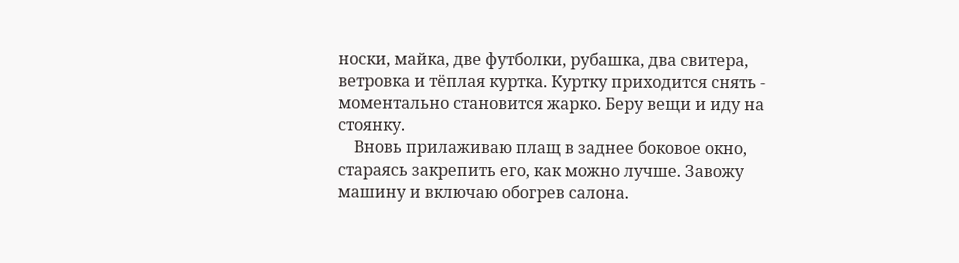носки, майка, две футболки, рубашка, два свитера, ветровка и тёплая куртка. Куртку приходится снять - моментально становится жарко. Беру вещи и иду на стоянку.
    Вновь прилаживаю плащ в заднее боковое окно, стараясь закрепить его, как можно лучше. Завожу машину и включаю обогрев салона.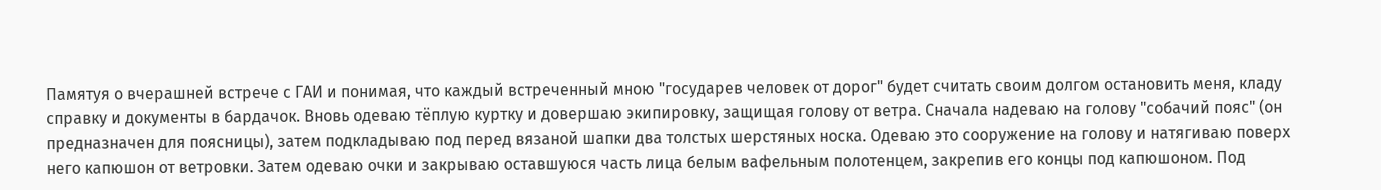Памятуя о вчерашней встрече с ГАИ и понимая, что каждый встреченный мною "государев человек от дорог" будет считать своим долгом остановить меня, кладу справку и документы в бардачок. Вновь одеваю тёплую куртку и довершаю экипировку, защищая голову от ветра. Сначала надеваю на голову "собачий пояс" (он предназначен для поясницы), затем подкладываю под перед вязаной шапки два толстых шерстяных носка. Одеваю это сооружение на голову и натягиваю поверх него капюшон от ветровки. Затем одеваю очки и закрываю оставшуюся часть лица белым вафельным полотенцем, закрепив его концы под капюшоном. Под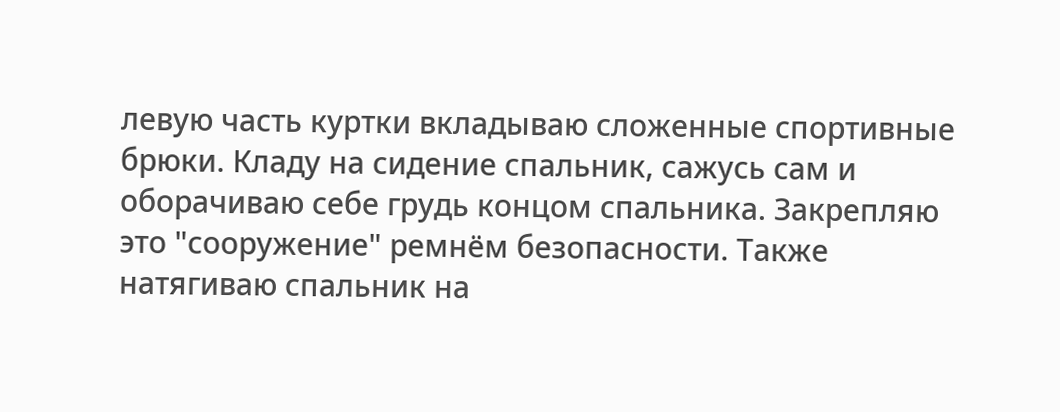левую часть куртки вкладываю сложенные спортивные брюки. Кладу на сидение спальник, сажусь сам и оборачиваю себе грудь концом спальника. Закрепляю это "сооружение" ремнём безопасности. Также натягиваю спальник на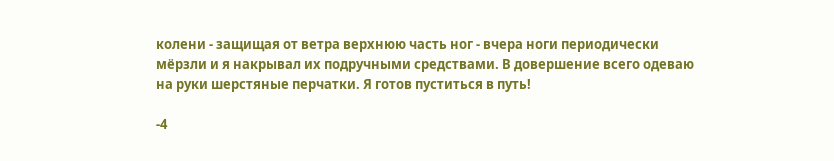колени - защищая от ветра верхнюю часть ног - вчера ноги периодически мёрзли и я накрывал их подручными средствами. В довершение всего одеваю на руки шерстяные перчатки. Я готов пуститься в путь!

-4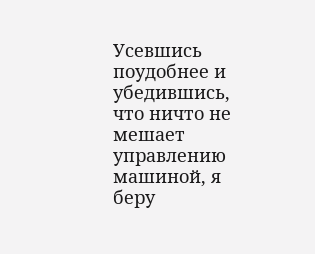Усевшись поудобнее и убедившись, что ничто не мешает управлению машиной, я беру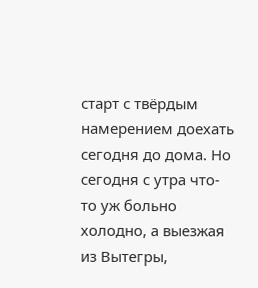старт с твёрдым намерением доехать сегодня до дома. Но сегодня с утра что-то уж больно холодно, а выезжая из Вытегры,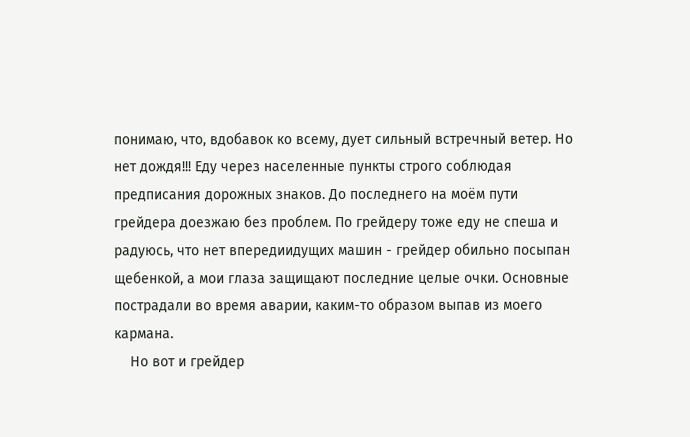понимаю, что, вдобавок ко всему, дует сильный встречный ветер. Но нет дождя!!! Еду через населенные пункты строго соблюдая предписания дорожных знаков. До последнего на моём пути грейдера доезжаю без проблем. По грейдеру тоже еду не спеша и радуюсь, что нет впередиидущих машин - грейдер обильно посыпан щебенкой, а мои глаза защищают последние целые очки. Основные пострадали во время аварии, каким-то образом выпав из моего кармана.
    Но вот и грейдер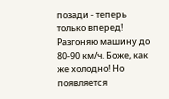позади - теперь только вперед! Разгоняю машину до 80-90 км/ч. Боже, как же холодно! Но появляется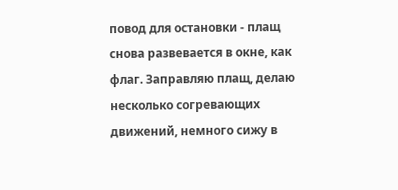повод для остановки - плащ снова развевается в окне, как флаг. Заправляю плащ, делаю несколько согревающих движений, немного сижу в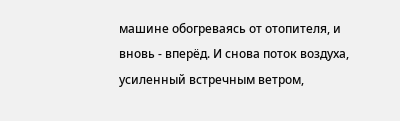машине обогреваясь от отопителя, и вновь - вперёд. И снова поток воздуха, усиленный встречным ветром,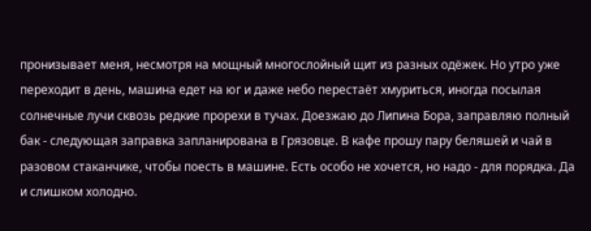пронизывает меня, несмотря на мощный многослойный щит из разных одёжек. Но утро уже переходит в день, машина едет на юг и даже небо перестаёт хмуриться, иногда посылая солнечные лучи сквозь редкие прорехи в тучах. Доезжаю до Липина Бора, заправляю полный бак - следующая заправка запланирована в Грязовце. В кафе прошу пару беляшей и чай в разовом стаканчике, чтобы поесть в машине. Есть особо не хочется, но надо - для порядка. Да и слишком холодно.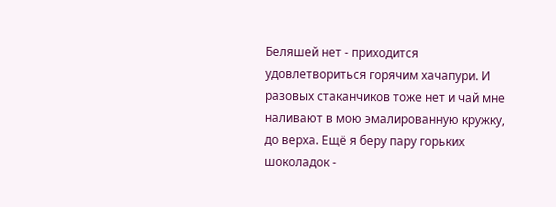Беляшей нет - приходится удовлетвориться горячим хачапури. И разовых стаканчиков тоже нет и чай мне наливают в мою эмалированную кружку, до верха. Ещё я беру пару горьких шоколадок -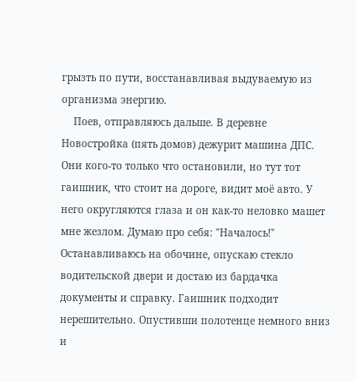грызть по пути, восстанавливая выдуваемую из организма энергию.
    Поев, отправляюсь дальше. В деревне Новостройка (пять домов) дежурит машина ДПС. Они кого-то только что остановили, но тут тот гаишник, что стоит на дороге, видит моё авто. У него округляются глаза и он как-то неловко машет мне жезлом. Думаю про себя: "Началось!" Останавливаюсь на обочине, опускаю стекло водительской двери и достаю из бардачка документы и справку. Гаишник подходит нерешительно. Опустивши полотенце немного вниз и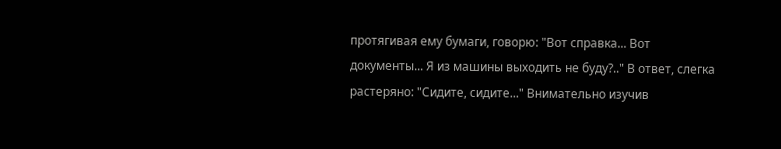протягивая ему бумаги, говорю: "Вот справка... Вот документы... Я из машины выходить не буду?.." В ответ, слегка растеряно: "Сидите, сидите..." Внимательно изучив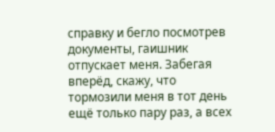справку и бегло посмотрев документы, гаишник отпускает меня. Забегая вперёд, скажу, что тормозили меня в тот день ещё только пару раз, а всех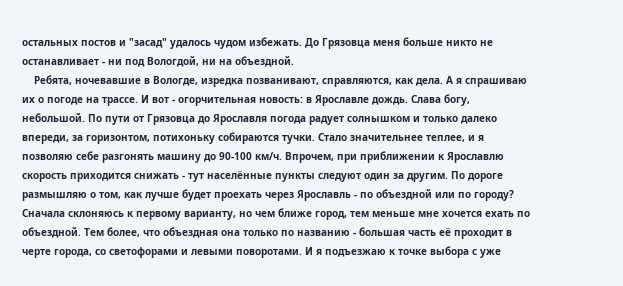остальных постов и "засад" удалось чудом избежать. До Грязовца меня больше никто не останавливает - ни под Вологдой, ни на объездной.
    Ребята, ночевавшие в Вологде, изредка позванивают, справляются, как дела. А я спрашиваю их о погоде на трассе. И вот - огорчительная новость: в Ярославле дождь. Слава богу, небольшой. По пути от Грязовца до Ярославля погода радует солнышком и только далеко впереди, за горизонтом, потихоньку собираются тучки. Стало значительнее теплее, и я позволяю себе разгонять машину до 90-100 км/ч. Впрочем, при приближении к Ярославлю скорость приходится снижать - тут населённые пункты следуют один за другим. По дороге размышляю о том, как лучше будет проехать через Ярославль - по объездной или по городу? Сначала склоняюсь к первому варианту, но чем ближе город, тем меньше мне хочется ехать по объездной. Тем более, что объездная она только по названию - большая часть её проходит в черте города, со светофорами и левыми поворотами. И я подъезжаю к точке выбора с уже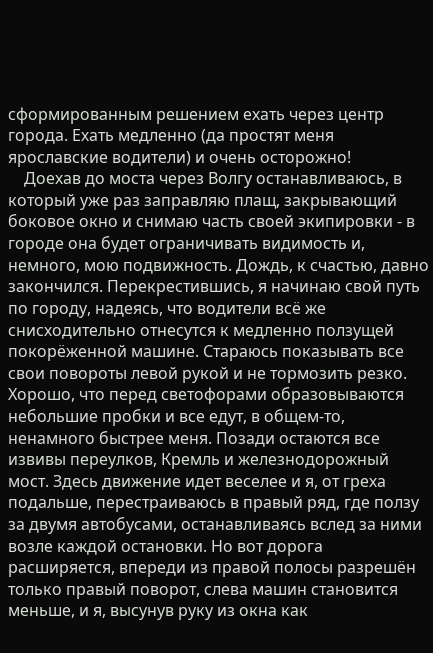сформированным решением ехать через центр города. Ехать медленно (да простят меня ярославские водители) и очень осторожно!
    Доехав до моста через Волгу останавливаюсь, в который уже раз заправляю плащ, закрывающий боковое окно и снимаю часть своей экипировки - в городе она будет ограничивать видимость и, немного, мою подвижность. Дождь, к счастью, давно закончился. Перекрестившись, я начинаю свой путь по городу, надеясь, что водители всё же снисходительно отнесутся к медленно ползущей покорёженной машине. Стараюсь показывать все свои повороты левой рукой и не тормозить резко. Хорошо, что перед светофорами образовываются небольшие пробки и все едут, в общем-то, ненамного быстрее меня. Позади остаются все извивы переулков, Кремль и железнодорожный мост. Здесь движение идет веселее и я, от греха подальше, перестраиваюсь в правый ряд, где ползу за двумя автобусами, останавливаясь вслед за ними возле каждой остановки. Но вот дорога расширяется, впереди из правой полосы разрешён только правый поворот, слева машин становится меньше, и я, высунув руку из окна как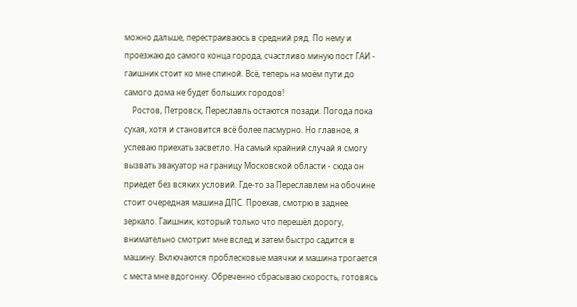можно дальше, перестраиваюсь в средний ряд. По нему и проезжаю до самого конца города, счастливо миную пост ГАИ - гаишник стоит ко мне спиной. Всё, теперь на моём пути до самого дома не будет больших городов!
    Ростов, Петровск, Переславль остаются позади. Погода пока сухая, хотя и становится всё более пасмурно. Но главное, я успеваю приехать засветло. На самый крайний случай я смогу вызвать эвакуатор на границу Московской области - сюда он приедет без всяких условий. Где-то за Переславлем на обочине стоит очередная машина ДПС. Проехав, смотрю в заднее зеркало. Гаишник, который только что перешёл дорогу, внимательно смотрит мне вслед и затем быстро садится в машину. Включаются проблесковые маячки и машина трогается с места мне вдогонку. Обреченно сбрасываю скорость, готовясь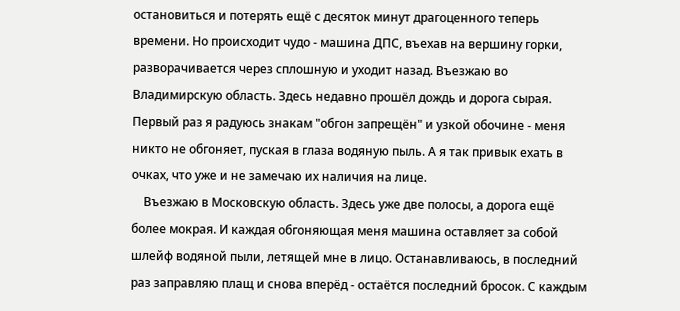остановиться и потерять ещё с десяток минут драгоценного теперь времени. Но происходит чудо - машина ДПС, въехав на вершину горки, разворачивается через сплошную и уходит назад. Въезжаю во Владимирскую область. Здесь недавно прошёл дождь и дорога сырая. Первый раз я радуюсь знакам "обгон запрещён" и узкой обочине - меня никто не обгоняет, пуская в глаза водяную пыль. А я так привык ехать в очках, что уже и не замечаю их наличия на лице.
    Въезжаю в Московскую область. Здесь уже две полосы, а дорога ещё более мокрая. И каждая обгоняющая меня машина оставляет за собой шлейф водяной пыли, летящей мне в лицо. Останавливаюсь, в последний раз заправляю плащ и снова вперёд - остаётся последний бросок. С каждым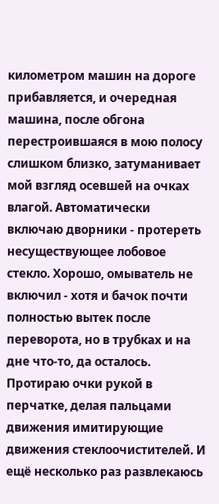километром машин на дороге прибавляется, и очередная машина, после обгона перестроившаяся в мою полосу слишком близко, затуманивает мой взгляд осевшей на очках влагой. Автоматически включаю дворники - протереть несуществующее лобовое стекло. Хорошо, омыватель не включил - хотя и бачок почти полностью вытек после переворота, но в трубках и на дне что-то, да осталось. Протираю очки рукой в перчатке, делая пальцами движения имитирующие движения стеклоочистителей. И ещё несколько раз развлекаюсь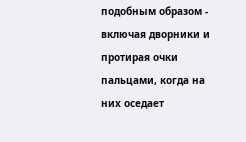подобным образом - включая дворники и протирая очки пальцами, когда на них оседает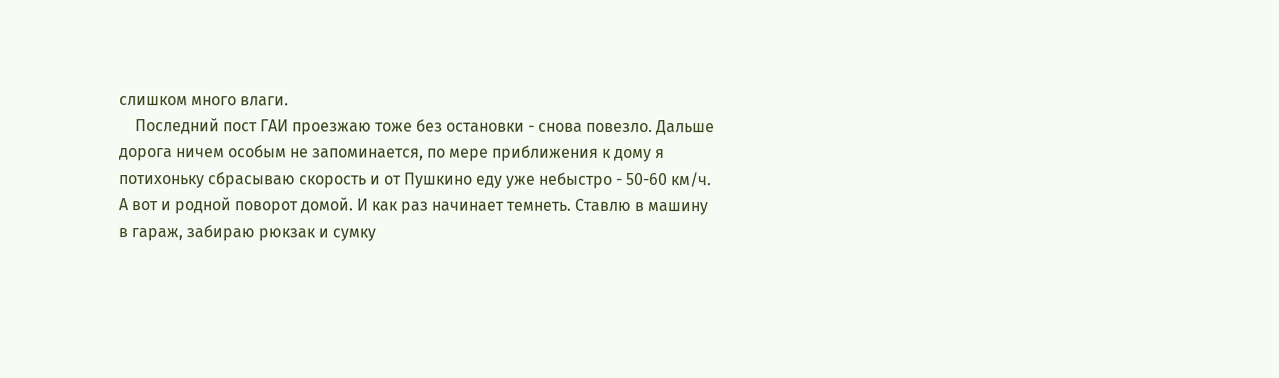слишком много влаги.
    Последний пост ГАИ проезжаю тоже без остановки - снова повезло. Дальше дорога ничем особым не запоминается, по мере приближения к дому я потихоньку сбрасываю скорость и от Пушкино еду уже небыстро - 50-60 км/ч. А вот и родной поворот домой. И как раз начинает темнеть. Ставлю в машину в гараж, забираю рюкзак и сумку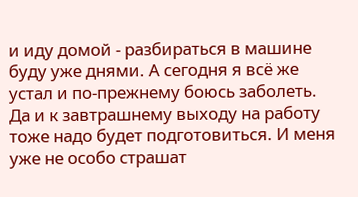и иду домой - разбираться в машине буду уже днями. А сегодня я всё же устал и по-прежнему боюсь заболеть. Да и к завтрашнему выходу на работу тоже надо будет подготовиться. И меня уже не особо страшат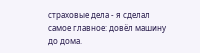страховые дела - я сделал самое главное: довёл машину до дома.